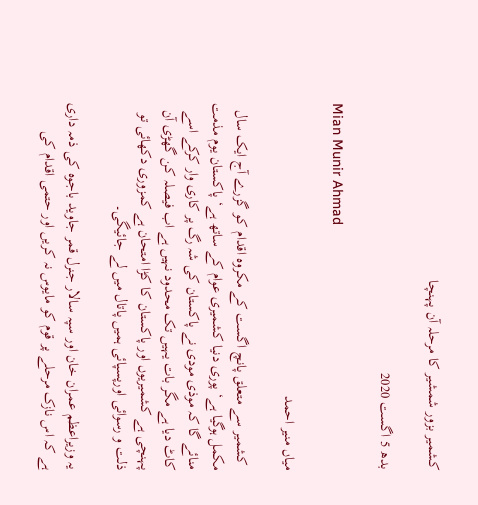کشمیر بزور شمشیر کا مرحلہ آن پہنچا

بدھ 5 اگست 2020

Mian Munir Ahmad

میاں منیر احمد

 کشمیر سے متعلق پانچ اگست کے مکروہ اقدام کو گزرے آج ایک سال مکمل ہوگیا ہے‘ پوری دنیا کشمیری عوام کے ساتھ ہے‘ پاکستان یوم مذمت منائے گا کہ موذی مودی نے پاکستان کی شہ رگ پر کاری وار کرکے اسے کاٹ دیا ہے مگر بات یہیں تک محدود نہیں ہے اب فیصلہ کن گھڑی آن پہنچی ہے کشمیریوں اور پاکستان کا کڑا امتحان ہے کمزوری دکھائی تو ذلت و رسوائی اورپسپائی ہمیں پاتال میں لے جائیگی۔

یہ وزیراعظم عمران خان اور سپہ سالار جنرل قمر جاوید باجوہ کی ذمہ داری ہے کہ اس نازک مرحلے پر قوم کو مایوس نہ کریں اور حتمی اقدام کی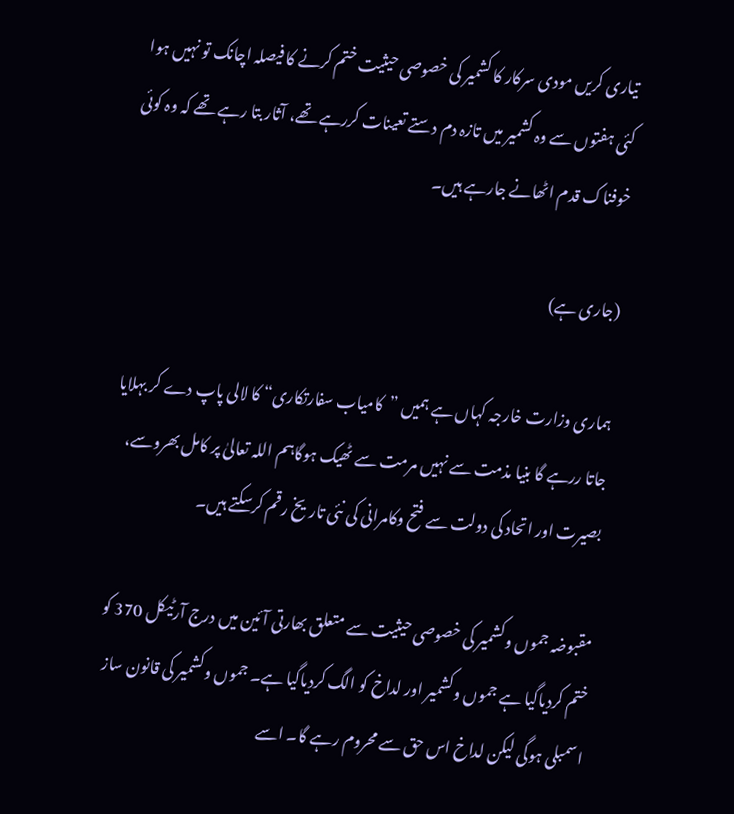تیاری کریں مودی سرکار کا کشمیر کی خصوصی حیثیت ختم کرنے کا فیصلہ اچانک تو نہیں ہوا کئی ہفتوں سے وہ کشمیر میں تازہ دم دستے تعینات کررہے تھے، آثار بتا رہے تھے کہ وہ کوئی خوفناک قدم اٹھانے جارہے ہیں۔

(جاری ہے)

ہماری وزارت خارجہ کہاں ہے ہمیں ”کامیاب سفارتکاری“ کا لالی پاپ دے کر بہلایا جاتا ررہے گا بنیا مذمت سے نہیں مرمت سے ٹھیک ہوگاہم اللہ تعالیٰ پر کامل بھروسے، بصیرت اور اتحاد کی دولت سے فتح وکامرانی کی نئی تاریخ رقم کرسکتے ہیں۔

مقبوضہ جموں وکشمیر کی خصوصی حیثیت سے متعلق بھارتی آئین میں درج آرٹیکل 370 کو ختم کردیاگیا ہے جموں وکشمیر اور لداخ کو الگ کردیاگیا ہے۔ جموں وکشمیر کی قانون ساز اسمبلی ہوگی لیکن لداخ اس حق سے محروم رہے گا۔ اسے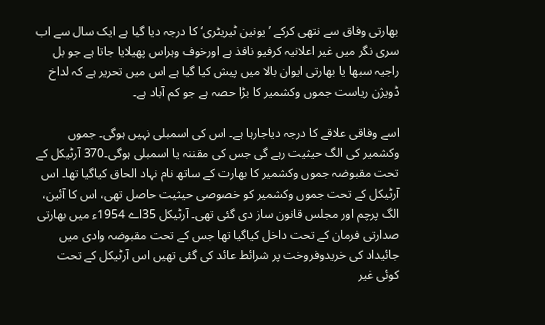بھارتی وفاق سے نتھی کرکے ’یونین ٹیریٹری‘ کا درجہ دیا گیا ہے ایک سال سے اب سری نگر میں غیر اعلانیہ کرفیو نافذ ہے اورخوف وہراس پھیلایا جاتا ہے جو بل راجیہ سبھا یا بھارتی ایوان بالا میں پیش کیا گیا ہے اس میں تحریر ہے کہ لداخ ڈویژن ریاست جموں وکشمیر کا بڑا حصہ ہے جو کم آباد ہے۔

اسے وفاقی علاقے کا درجہ دیاجارہا ہے۔ اس کی اسمبلی نہیں ہوگی۔ جموں وکشمیر کی الگ حیثیت رہے گی جس کی مقننہ یا اسمبلی ہوگی۔370 آرٹیکل کے تحت مقبوضہ جموں وکشمیر کا بھارت کے ساتھ نام نہاد الحاق کیاگیا تھا۔ اس آرٹیکل کے تحت جموں وکشمیر کو خصوصی حیثیت حاصل تھی، اس کا آئین، الگ پرچم اور مجلس قانون ساز دی گئی تھی۔ آرٹیکل 35اے 1954ء میں بھارتی صدارتی فرمان کے تحت داخل کیاگیا تھا جس کے تحت مقبوضہ وادی میں جائیداد کی خریدوفروخت پر شرائط عائد کی گئی تھیں اس آرٹیکل کے تحت کوئی غیر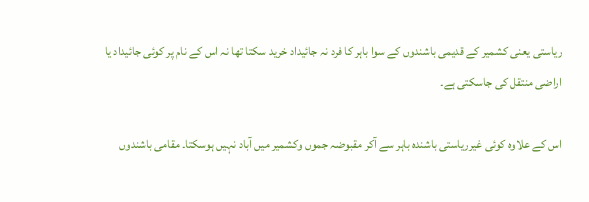ریاستی یعنی کشمیر کے قدیمی باشندوں کے سوا باہر کا فرد نہ جائیداد خرید سکتا تھا نہ اس کے نام پر کوئی جائیداد یا اراضی منتقل کی جاسکتی ہے۔

اس کے علاوہ کوئی غیرریاستی باشندہ باہر سے آکر مقبوضہ جموں وکشمیر میں آباد نہیں ہوسکتا۔ مقامی باشندوں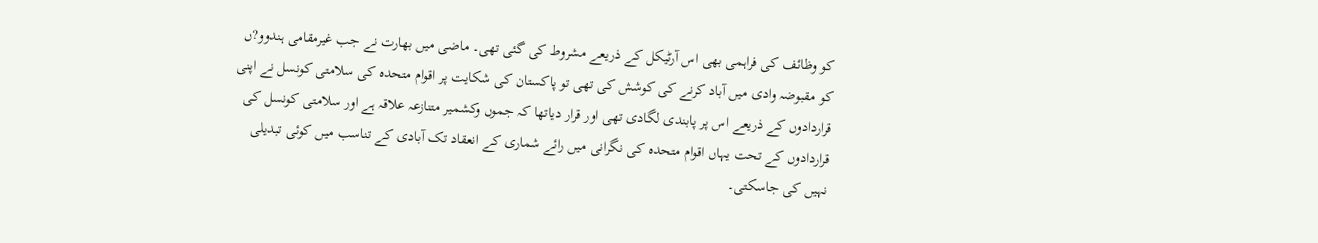کو وظائف کی فراہمی بھی اس آرٹیکل کے ذریعے مشروط کی گئی تھی۔ ماضی میں بھارت نے جب غیرمقامی ہندوو?ں کو مقبوضہ وادی میں آباد کرنے کی کوشش کی تھی تو پاکستان کی شکایت پر اقوام متحدہ کی سلامتی کونسل نے اپنی قراردادوں کے ذریعے اس پر پابندی لگادی تھی اور قرار دیاتھا کہ جموں وکشمیر متنازعہ علاقہ ہے اور سلامتی کونسل کی قراردادوں کے تحت یہاں اقوام متحدہ کی نگرانی میں رائے شماری کے انعقاد تک آبادی کے تناسب میں کوئی تبدیلی نہیں کی جاسکتی۔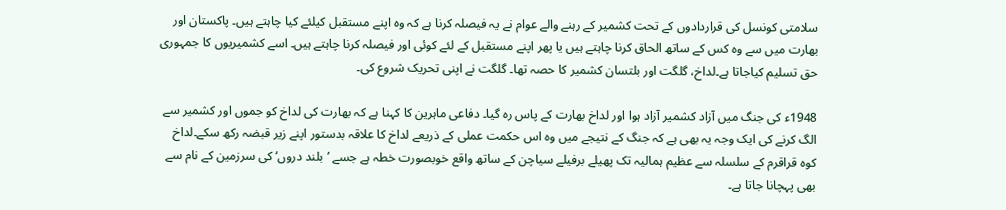سلامتی کونسل کی قراردادوں کے تحت کشمیر کے رہنے والے عوام نے یہ فیصلہ کرنا ہے کہ وہ اپنے مستقبل کیلئے کیا چاہتے ہیں۔ پاکستان اور بھارت میں سے وہ کس کے ساتھ الحاق کرنا چاہتے ہیں یا پھر اپنے مستقبل کے لئے کوئی اور فیصلہ کرنا چاہتے ہیں۔ اسے کشمیریوں کا جمہوری حق تسلیم کیاجاتا ہے۔لداخ، گلگت اور بلتسان کشمیر کا حصہ تھا۔ گلگت نے اپنی تحریک شروع کی۔

1948ء کی جنگ میں آزاد کشمیر آزاد ہوا اور لداخ بھارت کے پاس رہ گیا۔ دفاعی ماہرین کا کہنا ہے کہ بھارت کی لداخ کو جموں اور کشمیر سے الگ کرنے کی ایک وجہ یہ بھی ہے کہ جنگ کے نتیجے میں وہ اس حکمت عملی کے ذریعے لداخ کا علاقہ بدستور اپنے زیر قبضہ رکھ سکے۔لداخ کوہ قراقرم کے سلسلہ سے عظیم ہمالیہ تک پھیلے برفیلے سیاچن کے ساتھ واقع خوبصورت خطہ ہے جسے ’بلند دروں‘ کی سرزمین کے نام سے بھی پہچانا جاتا ہے۔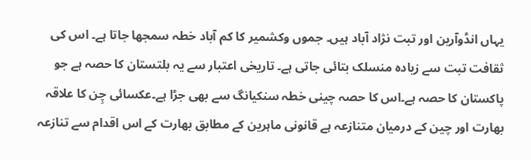یہاں انڈوآرین اور تبت نژاد آباد ہیں۔ جموں وکشمیر کا کم آباد خطہ سمجھا جاتا ہے۔ اس کی ثقافت تبت سے زیادہ منسلک بتائی جاتی ہے۔ تاریخی اعتبار سے یہ بلتستان کا حصہ ہے جو پاکستان کا حصہ ہے۔اس کا حصہ چینی خطہ سنکیانگ سے بھی جڑا ہے۔عکسائی چِن کا علاقہ بھارت اور چین کے درمیان متنازعہ ہے قانونی ماہرین کے مطابق بھارت کے اس اقدام سے تنازعہ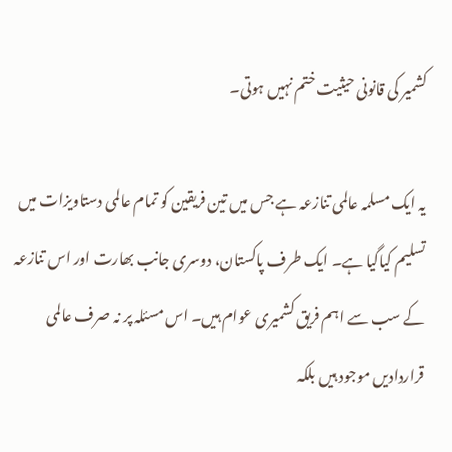کشمیر کی قانونی حیثیت ختم نہیں ہوتی۔

یہ ایک مسلمہ عالمی تنازعہ ہے جس میں تین فریقین کو تمام عالمی دستاویزات میں تسلیم کیاگیا ہے۔ ایک طرف پاکستان، دوسری جانب بھارت اور اس تنازعہ کے سب سے اہم فریق کشمیری عوام ہیں۔ اس مسئلہ پر نہ صرف عالمی قراردادیں موجود ہیں بلکہ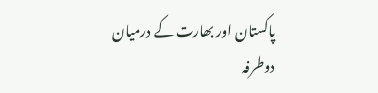پاکستان اور بھارت کے درمیان دوطرفہ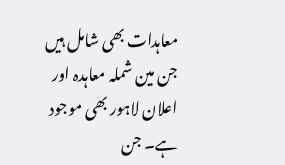معاہدات بھی شامل ہیں جن مین شملہ معاہدہ اور اعلان لاہور بھی موجود ہے۔ جن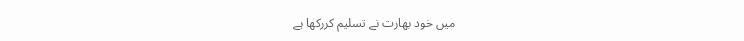میں خود بھارت نے تسلیم کررکھا ہے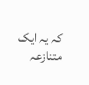کہ یہ ایک متنازعہ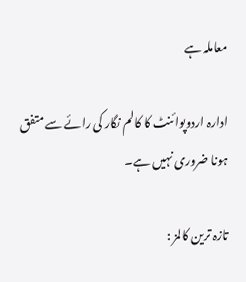معاملہ ہے

ادارہ اردوپوائنٹ کا کالم نگار کی رائے سے متفق ہونا ضروری نہیں ہے۔

تازہ ترین کالمز :